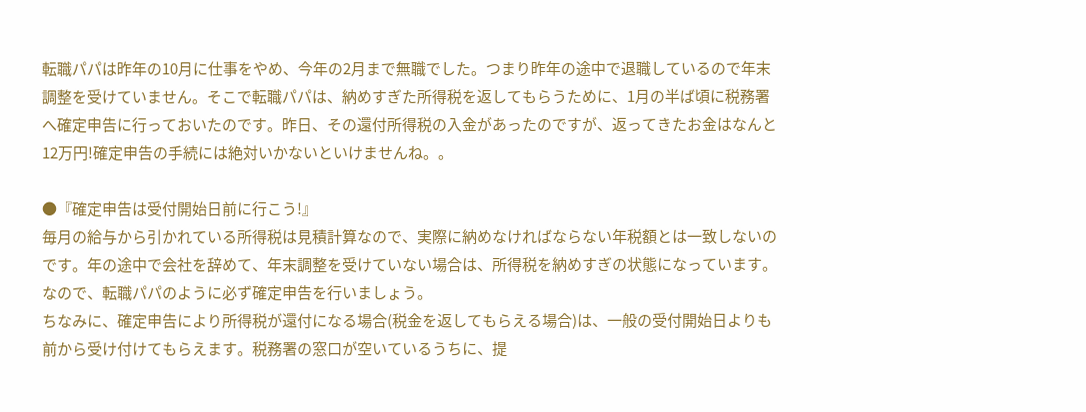転職パパは昨年の10月に仕事をやめ、今年の2月まで無職でした。つまり昨年の途中で退職しているので年末調整を受けていません。そこで転職パパは、納めすぎた所得税を返してもらうために、1月の半ば頃に税務署へ確定申告に行っておいたのです。昨日、その還付所得税の入金があったのですが、返ってきたお金はなんと12万円!確定申告の手続には絶対いかないといけませんね。。

●『確定申告は受付開始日前に行こう!』
毎月の給与から引かれている所得税は見積計算なので、実際に納めなければならない年税額とは一致しないのです。年の途中で会社を辞めて、年末調整を受けていない場合は、所得税を納めすぎの状態になっています。なので、転職パパのように必ず確定申告を行いましょう。
ちなみに、確定申告により所得税が還付になる場合(税金を返してもらえる場合)は、一般の受付開始日よりも前から受け付けてもらえます。税務署の窓口が空いているうちに、提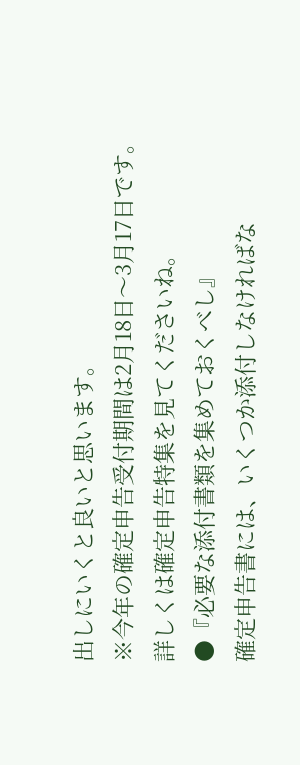出しにいくと良いと思います。
※今年の確定申告受付期間は2月18日〜3月17日です。
詳しくは確定申告特集を見てくださいね。
●『必要な添付書類を集めておくべし』
確定申告書には、いくつか添付しなければな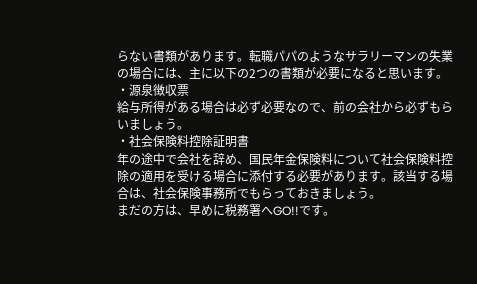らない書類があります。転職パパのようなサラリーマンの失業の場合には、主に以下の2つの書類が必要になると思います。
・源泉徴収票
給与所得がある場合は必ず必要なので、前の会社から必ずもらいましょう。
・社会保険料控除証明書
年の途中で会社を辞め、国民年金保険料について社会保険料控除の適用を受ける場合に添付する必要があります。該当する場合は、社会保険事務所でもらっておきましょう。
まだの方は、早めに税務署へGO!!です。